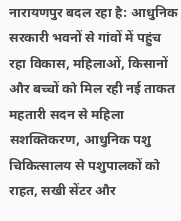नारायणपुर बदल रहा है: आधुनिक सरकारी भवनों से गांवों में पहुंच रहा विकास, महिलाओं, किसानों और बच्चों को मिल रही नई ताकत
महतारी सदन से महिला सशक्तिकरण, आधुनिक पशु चिकित्सालय से पशुपालकों को राहत, सखी सेंटर और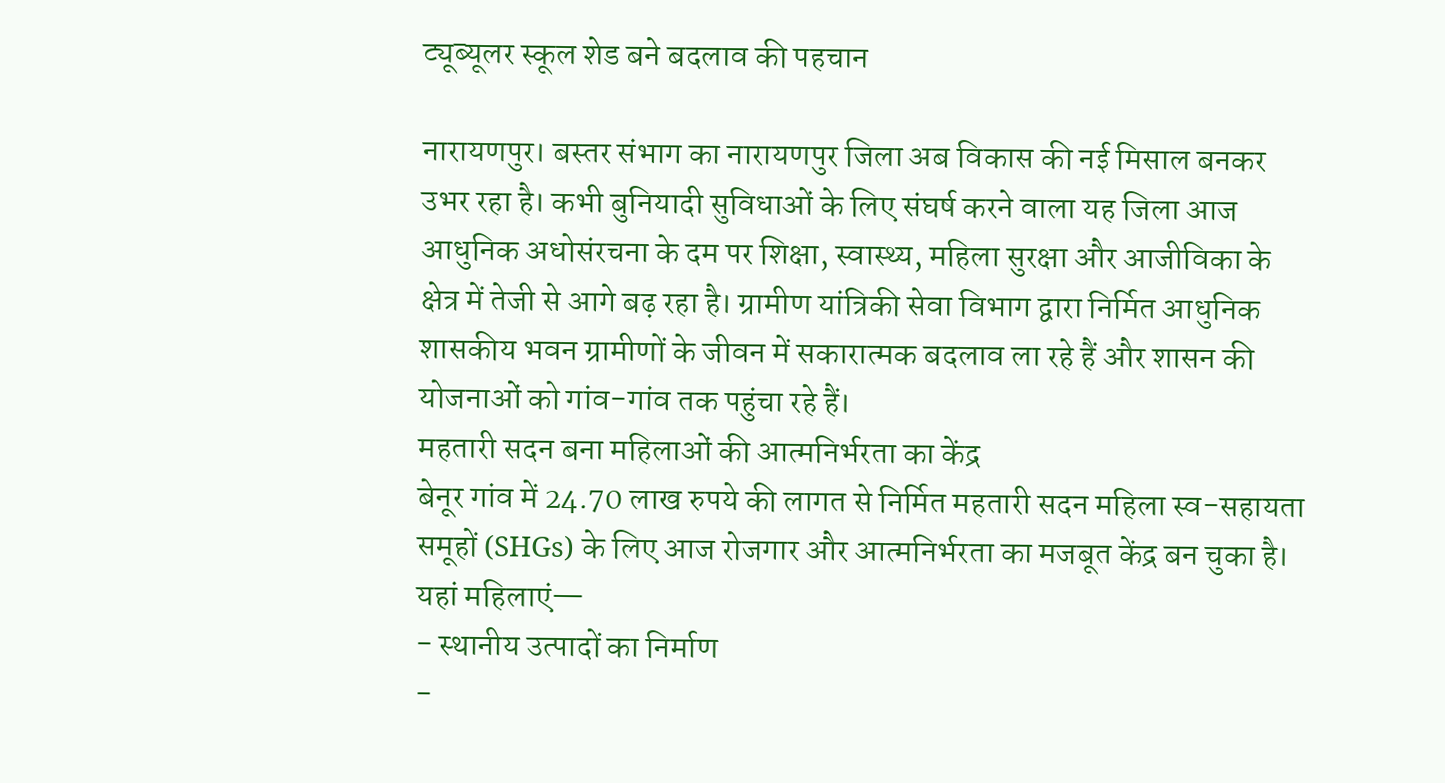ट्यूब्यूलर स्कूल शेड बने बदलाव की पहचान

नारायणपुर। बस्तर संभाग का नारायणपुर जिला अब विकास की नई मिसाल बनकर उभर रहा है। कभी बुनियादी सुविधाओं के लिए संघर्ष करने वाला यह जिला आज आधुनिक अधोसंरचना के दम पर शिक्षा, स्वास्थ्य, महिला सुरक्षा और आजीविका के क्षेत्र में तेजी से आगे बढ़ रहा है। ग्रामीण यांत्रिकी सेवा विभाग द्वारा निर्मित आधुनिक शासकीय भवन ग्रामीणों के जीवन में सकारात्मक बदलाव ला रहे हैं और शासन की योजनाओं को गांव-गांव तक पहुंचा रहे हैं।
महतारी सदन बना महिलाओं की आत्मनिर्भरता का केंद्र
बेनूर गांव में 24.70 लाख रुपये की लागत से निर्मित महतारी सदन महिला स्व-सहायता समूहों (SHGs) के लिए आज रोजगार और आत्मनिर्भरता का मजबूत केंद्र बन चुका है।
यहां महिलाएं—
- स्थानीय उत्पादों का निर्माण
-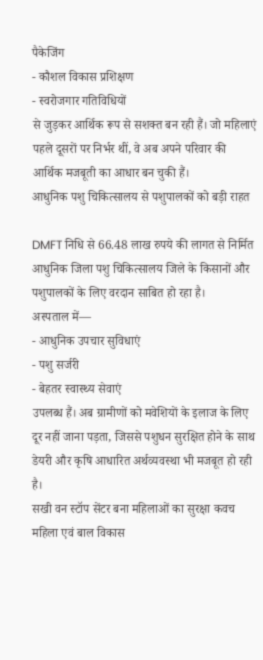पैकेजिंग
- कौशल विकास प्रशिक्षण
- स्वरोजगार गतिविधियों
से जुड़कर आर्थिक रूप से सशक्त बन रही हैं। जो महिलाएं पहले दूसरों पर निर्भर थीं, वे अब अपने परिवार की आर्थिक मजबूती का आधार बन चुकी हैं।
आधुनिक पशु चिकित्सालय से पशुपालकों को बड़ी राहत

DMFT निधि से 66.48 लाख रुपये की लागत से निर्मित आधुनिक जिला पशु चिकित्सालय जिले के किसानों और पशुपालकों के लिए वरदान साबित हो रहा है।
अस्पताल में—
- आधुनिक उपचार सुविधाएं
- पशु सर्जरी
- बेहतर स्वास्थ्य सेवाएं
उपलब्ध हैं। अब ग्रामीणों को मवेशियों के इलाज के लिए दूर नहीं जाना पड़ता, जिससे पशुधन सुरक्षित होने के साथ डेयरी और कृषि आधारित अर्थव्यवस्था भी मजबूत हो रही है।
सखी वन स्टॉप सेंटर बना महिलाओं का सुरक्षा कवच
महिला एवं बाल विकास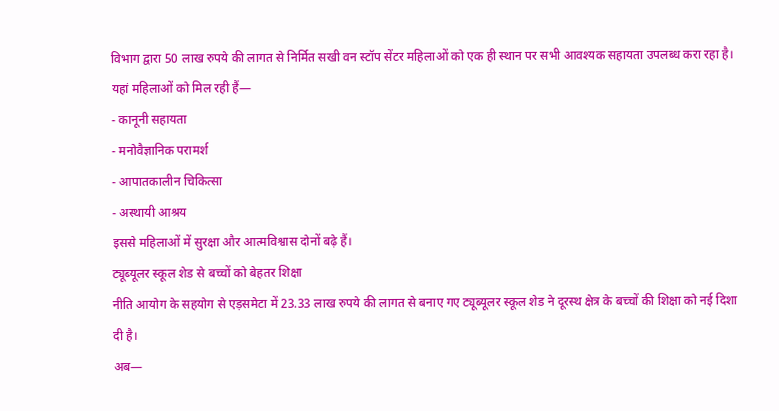विभाग द्वारा 50 लाख रुपये की लागत से निर्मित सखी वन स्टॉप सेंटर महिलाओं को एक ही स्थान पर सभी आवश्यक सहायता उपलब्ध करा रहा है।
यहां महिलाओं को मिल रही हैं—
- कानूनी सहायता
- मनोवैज्ञानिक परामर्श
- आपातकालीन चिकित्सा
- अस्थायी आश्रय
इससे महिलाओं में सुरक्षा और आत्मविश्वास दोनों बढ़े हैं।
ट्यूब्यूलर स्कूल शेड से बच्चों को बेहतर शिक्षा
नीति आयोग के सहयोग से एड़समेटा में 23.33 लाख रुपये की लागत से बनाए गए ट्यूब्यूलर स्कूल शेड ने दूरस्थ क्षेत्र के बच्चों की शिक्षा को नई दिशा दी है।
अब—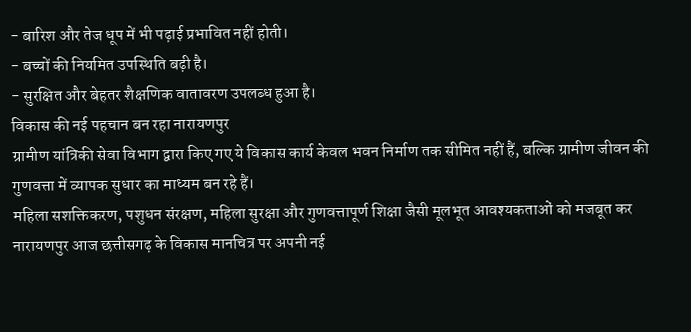- बारिश और तेज धूप में भी पढ़ाई प्रभावित नहीं होती।
- बच्चों की नियमित उपस्थिति बढ़ी है।
- सुरक्षित और बेहतर शैक्षणिक वातावरण उपलब्ध हुआ है।
विकास की नई पहचान बन रहा नारायणपुर
ग्रामीण यांत्रिकी सेवा विभाग द्वारा किए गए ये विकास कार्य केवल भवन निर्माण तक सीमित नहीं हैं, बल्कि ग्रामीण जीवन की गुणवत्ता में व्यापक सुधार का माध्यम बन रहे हैं।
महिला सशक्तिकरण, पशुधन संरक्षण, महिला सुरक्षा और गुणवत्तापूर्ण शिक्षा जैसी मूलभूत आवश्यकताओं को मजबूत कर नारायणपुर आज छत्तीसगढ़ के विकास मानचित्र पर अपनी नई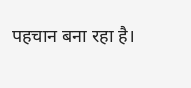पहचान बना रहा है।